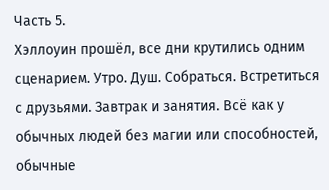Часть 5.
Хэллоуин прошёл, все дни крутились одним сценарием. Утро. Душ. Собраться. Встретиться с друзьями. Завтрак и занятия. Всё как у обычных людей без магии или способностей, обычные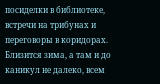посиделки в библиотеке, встречи на трибунах и переговоры в коридорах. Близится зима, а там и до каникул не далеко, всем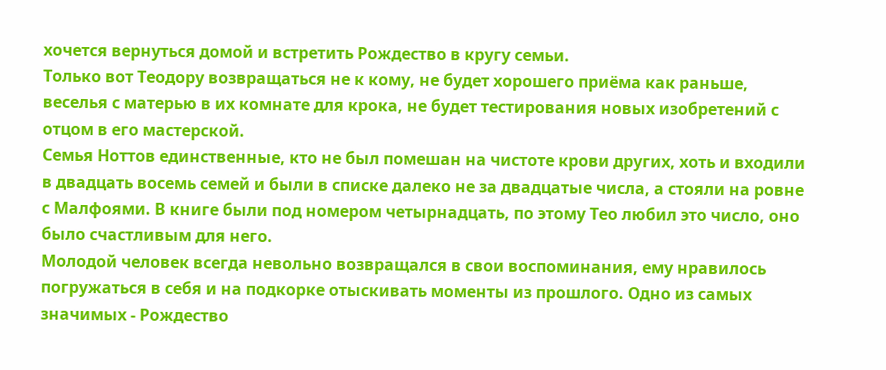хочется вернуться домой и встретить Рождество в кругу семьи.
Только вот Теодору возвращаться не к кому, не будет хорошего приёма как раньше, веселья с матерью в их комнате для крока, не будет тестирования новых изобретений с отцом в его мастерской.
Семья Ноттов единственные, кто не был помешан на чистоте крови других, хоть и входили в двадцать восемь семей и были в списке далеко не за двадцатые числа, а стояли на ровне с Малфоями. В книге были под номером четырнадцать, по этому Тео любил это число, оно было счастливым для него.
Молодой человек всегда невольно возвращался в свои воспоминания, ему нравилось погружаться в себя и на подкорке отыскивать моменты из прошлого. Одно из самых значимых - Рождество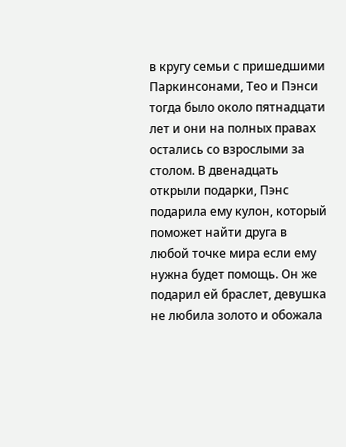в кругу семьи с пришедшими Паркинсонами, Тео и Пэнси тогда было около пятнадцати лет и они на полных правах остались со взрослыми за столом. В двенадцать открыли подарки, Пэнс подарила ему кулон, который поможет найти друга в любой точке мира если ему нужна будет помощь. Он же подарил ей браслет, девушка не любила золото и обожала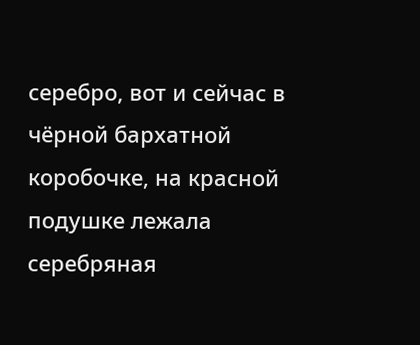серебро, вот и сейчас в чёрной бархатной коробочке, на красной подушке лежала серебряная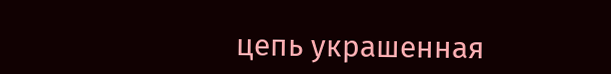цепь украшенная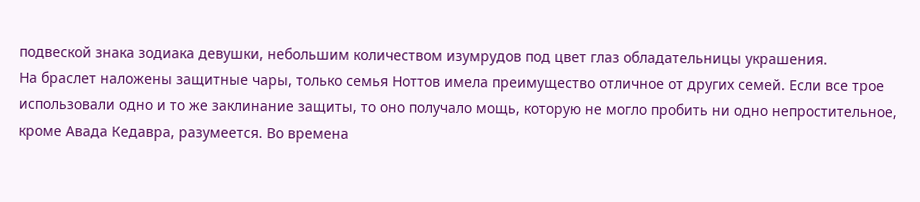подвеской знака зодиака девушки, небольшим количеством изумрудов под цвет глаз обладательницы украшения.
На браслет наложены защитные чары, только семья Ноттов имела преимущество отличное от других семей. Если все трое использовали одно и то же заклинание защиты, то оно получало мощь, которую не могло пробить ни одно непростительное, кроме Авада Кедавра, разумеется. Во времена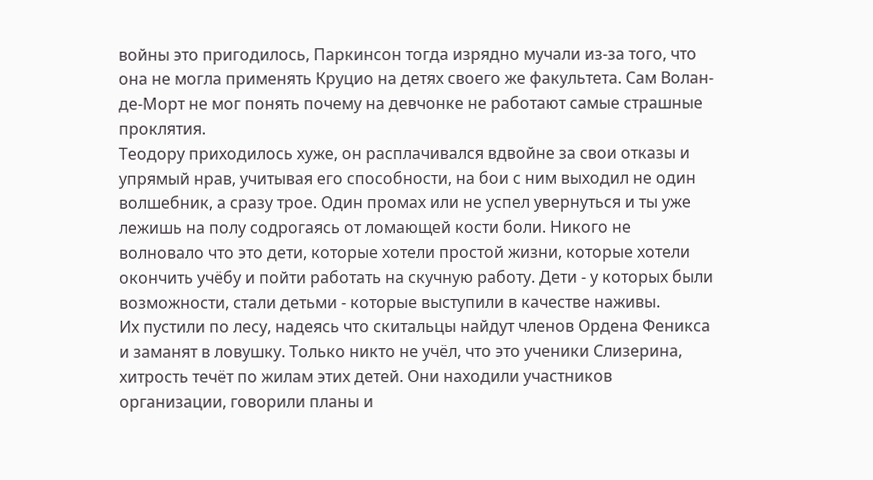войны это пригодилось, Паркинсон тогда изрядно мучали из-за того, что она не могла применять Круцио на детях своего же факультета. Сам Волан-де-Морт не мог понять почему на девчонке не работают самые страшные проклятия.
Теодору приходилось хуже, он расплачивался вдвойне за свои отказы и упрямый нрав, учитывая его способности, на бои с ним выходил не один волшебник, а сразу трое. Один промах или не успел увернуться и ты уже лежишь на полу содрогаясь от ломающей кости боли. Никого не волновало что это дети, которые хотели простой жизни, которые хотели окончить учёбу и пойти работать на скучную работу. Дети - у которых были возможности, стали детьми - которые выступили в качестве наживы.
Их пустили по лесу, надеясь что скитальцы найдут членов Ордена Феникса и заманят в ловушку. Только никто не учёл, что это ученики Слизерина, хитрость течёт по жилам этих детей. Они находили участников организации, говорили планы и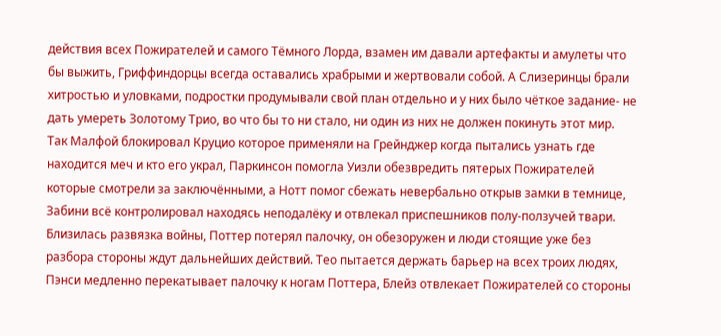действия всех Пожирателей и самого Тёмного Лорда, взамен им давали артефакты и амулеты что бы выжить, Гриффиндорцы всегда оставались храбрыми и жертвовали собой. А Слизеринцы брали хитростью и уловками, подростки продумывали свой план отдельно и у них было чёткое задание- не дать умереть Золотому Трио, во что бы то ни стало, ни один из них не должен покинуть этот мир.
Так Малфой блокировал Круцио которое применяли на Грейнджер когда пытались узнать где находится меч и кто его украл, Паркинсон помогла Уизли обезвредить пятерых Пожирателей которые смотрели за заключёнными, а Нотт помог сбежать невербально открыв замки в темнице, Забини всё контролировал находясь неподалёку и отвлекал приспешников полу-ползучей твари.
Близилась развязка войны, Поттер потерял палочку, он обезоружен и люди стоящие уже без разбора стороны ждут дальнейших действий. Тео пытается держать барьер на всех троих людях, Пэнси медленно перекатывает палочку к ногам Поттера, Блейз отвлекает Пожирателей со стороны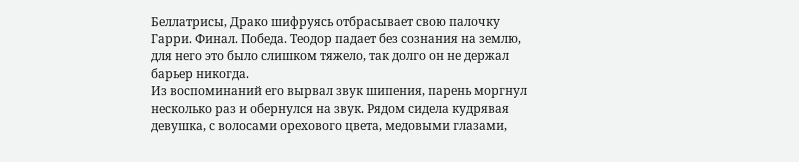Беллатрисы, Драко шифруясь отбрасывает свою палочку Гарри. Финал. Победа. Теодор падает без сознания на землю, для него это было слишком тяжело, так долго он не держал барьер никогда.
Из воспоминаний его вырвал звук шипения, парень моргнул несколько раз и обернулся на звук. Рядом сидела кудрявая девушка, с волосами орехового цвета, медовыми глазами,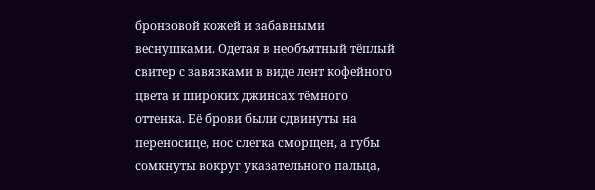бронзовой кожей и забавными веснушками. Одетая в необъятный тёплый свитер с завязками в виде лент кофейного цвета и широких джинсах тёмного оттенка. Её брови были сдвинуты на переносице, нос слегка сморщен, а губы сомкнуты вокруг указательного пальца,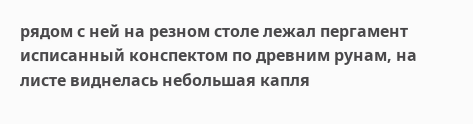рядом с ней на резном столе лежал пергамент исписанный конспектом по древним рунам, на листе виднелась небольшая капля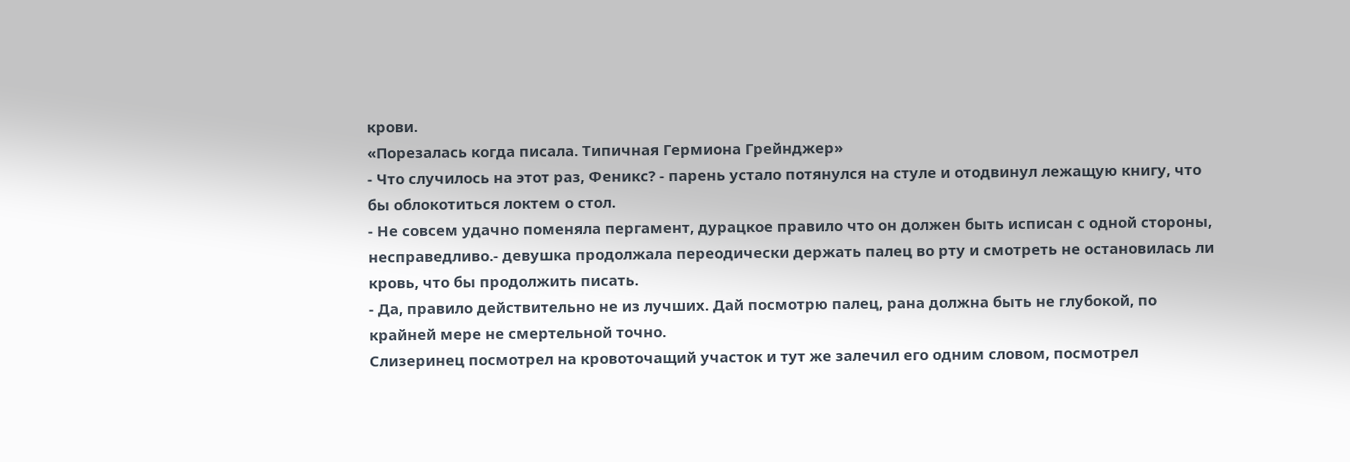крови.
«Порезалась когда писала. Типичная Гермиона Грейнджер»
- Что случилось на этот раз, Феникс? - парень устало потянулся на стуле и отодвинул лежащую книгу, что бы облокотиться локтем о стол.
- Не совсем удачно поменяла пергамент, дурацкое правило что он должен быть исписан с одной стороны, несправедливо.- девушка продолжала переодически держать палец во рту и смотреть не остановилась ли кровь, что бы продолжить писать.
- Да, правило действительно не из лучших. Дай посмотрю палец, рана должна быть не глубокой, по крайней мере не смертельной точно.
Слизеринец посмотрел на кровоточащий участок и тут же залечил его одним словом, посмотрел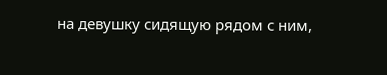на девушку сидящую рядом с ним,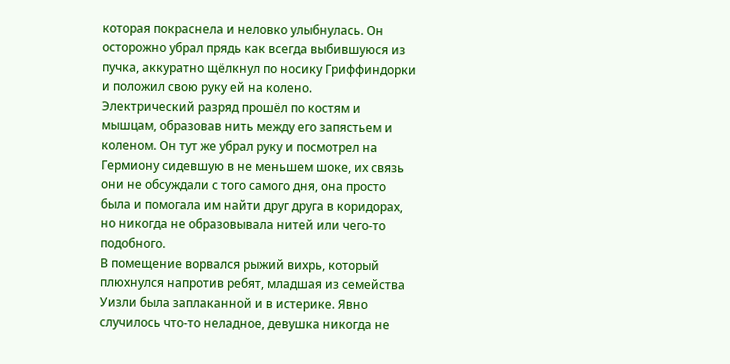которая покраснела и неловко улыбнулась. Он осторожно убрал прядь как всегда выбившуюся из пучка, аккуратно щёлкнул по носику Гриффиндорки и положил свою руку ей на колено.
Электрический разряд прошёл по костям и мышцам, образовав нить между его запястьем и коленом. Он тут же убрал руку и посмотрел на Гермиону сидевшую в не меньшем шоке, их связь они не обсуждали с того самого дня, она просто была и помогала им найти друг друга в коридорах, но никогда не образовывала нитей или чего-то подобного.
В помещение ворвался рыжий вихрь, который плюхнулся напротив ребят, младшая из семейства Уизли была заплаканной и в истерике. Явно случилось что-то неладное, девушка никогда не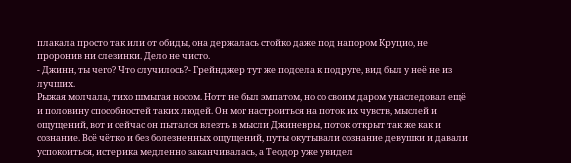плакала просто так или от обиды, она держалась стойко даже под напором Круцио, не проронив ни слезинки. Дело не чисто.
- Джинн, ты чего? Что случилось?- Грейнджер тут же подсела к подруге, вид был у неё не из лучших.
Рыжая молчала, тихо шмыгая носом. Нотт не был эмпатом, но со своим даром унаследовал ещё и половину способностей таких людей. Он мог настроиться на поток их чувств, мыслей и ощущений, вот и сейчас он пытался влезть в мысли Джиневры, поток открыт так же как и сознание. Всё чётко и без болезненных ощущений, путы окутывали сознание девушки и давали успокоиться, истерика медленно заканчивалась, а Теодор уже увидел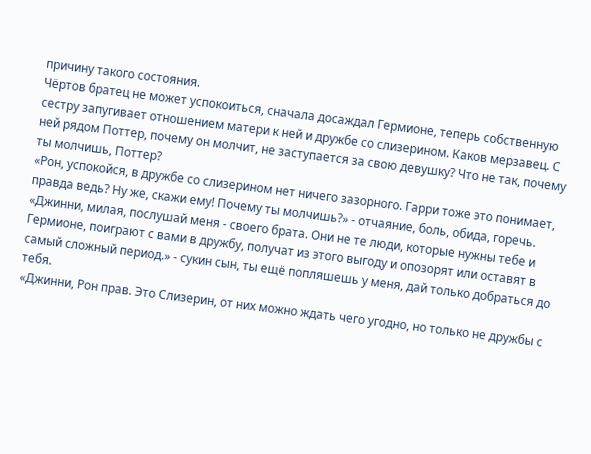причину такого состояния.
Чёртов братец не может успокоиться, сначала досаждал Гермионе, теперь собственную сестру запугивает отношением матери к ней и дружбе со слизерином. Каков мерзавец. С ней рядом Поттер, почему он молчит, не заступается за свою девушку? Что не так, почему ты молчишь, Поттер?
«Рон, успокойся, в дружбе со слизерином нет ничего зазорного. Гарри тоже это понимает, правда ведь? Ну же, скажи ему! Почему ты молчишь?» - отчаяние, боль, обида, горечь.
«Джинни, милая, послушай меня - своего брата. Они не те люди, которые нужны тебе и Гермионе, поиграют с вами в дружбу, получат из этого выгоду и опозорят или оставят в самый сложный период.» - сукин сын, ты ещё попляшешь у меня, дай только добраться до тебя.
«Джинни, Рон прав. Это Слизерин, от них можно ждать чего угодно, но только не дружбы с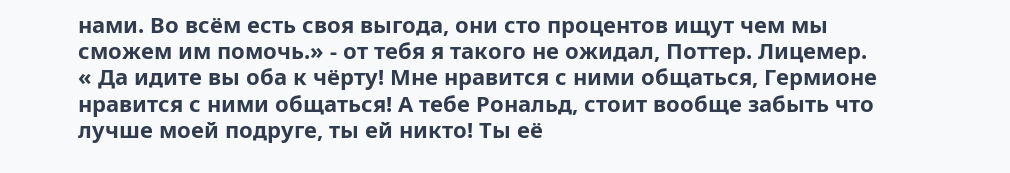нами. Во всём есть своя выгода, они сто процентов ищут чем мы сможем им помочь.» - от тебя я такого не ожидал, Поттер. Лицемер.
« Да идите вы оба к чёрту! Мне нравится с ними общаться, Гермионе нравится с ними общаться! А тебе Рональд, стоит вообще забыть что лучше моей подруге, ты ей никто! Ты её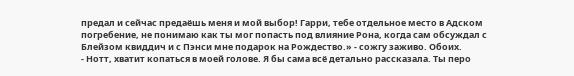предал и сейчас предаёшь меня и мой выбор! Гарри, тебе отдельное место в Адском погребение, не понимаю как ты мог попасть под влияние Рона, когда сам обсуждал с Блейзом квиддич и с Пэнси мне подарок на Рождество.» - сожгу заживо. Обоих.
- Нотт, хватит копаться в моей голове. Я бы сама всё детально рассказала. Ты перо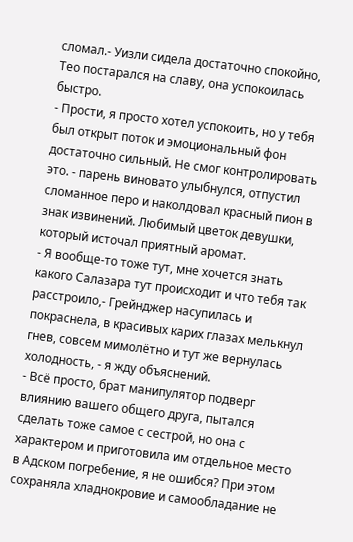сломал.- Уизли сидела достаточно спокойно, Тео постарался на славу, она успокоилась быстро.
- Прости, я просто хотел успокоить, но у тебя был открыт поток и эмоциональный фон достаточно сильный. Не смог контролировать это. - парень виновато улыбнулся, отпустил сломанное перо и наколдовал красный пион в знак извинений. Любимый цветок девушки, который источал приятный аромат.
- Я вообще-то тоже тут, мне хочется знать какого Салазара тут происходит и что тебя так расстроило,- Грейнджер насупилась и покраснела, в красивых карих глазах мелькнул гнев, совсем мимолётно и тут же вернулась холодность, - я жду объяснений.
- Всё просто, брат манипулятор подверг влиянию вашего общего друга, пытался сделать тоже самое с сестрой, но она с характером и приготовила им отдельное место в Адском погребение, я не ошибся? При этом сохраняла хладнокровие и самообладание не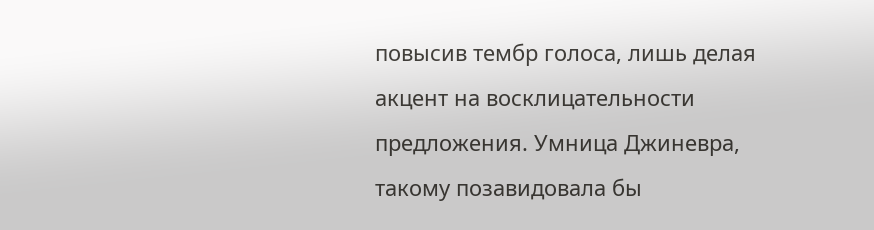повысив тембр голоса, лишь делая акцент на восклицательности предложения. Умница Джиневра, такому позавидовала бы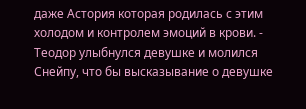даже Астория которая родилась с этим холодом и контролем эмоций в крови. - Теодор улыбнулся девушке и молился Снейпу, что бы высказывание о девушке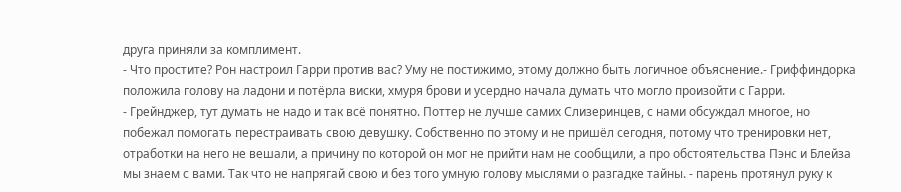друга приняли за комплимент.
- Что простите? Рон настроил Гарри против вас? Уму не постижимо, этому должно быть логичное объяснение.- Гриффиндорка положила голову на ладони и потёрла виски, хмуря брови и усердно начала думать что могло произойти с Гарри.
- Грейнджер, тут думать не надо и так всё понятно. Поттер не лучше самих Слизеринцев, с нами обсуждал многое, но побежал помогать перестраивать свою девушку. Собственно по этому и не пришёл сегодня, потому что тренировки нет, отработки на него не вешали, а причину по которой он мог не прийти нам не сообщили, а про обстоятельства Пэнс и Блейза мы знаем с вами. Так что не напрягай свою и без того умную голову мыслями о разгадке тайны. - парень протянул руку к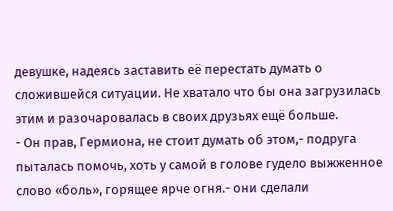девушке, надеясь заставить её перестать думать о сложившейся ситуации. Не хватало что бы она загрузилась этим и разочаровалась в своих друзьях ещё больше.
- Он прав, Гермиона, не стоит думать об этом,- подруга пыталась помочь, хоть у самой в голове гудело выжженное слово «боль», горящее ярче огня.- они сделали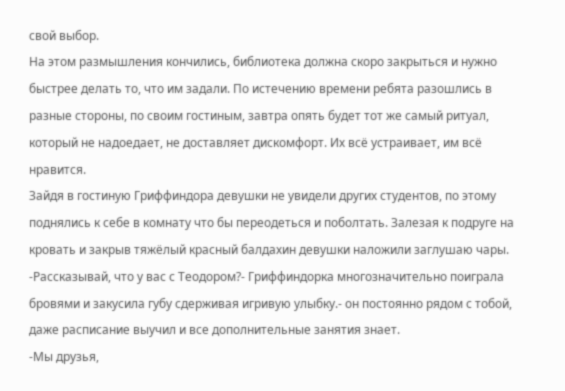свой выбор.
На этом размышления кончились, библиотека должна скоро закрыться и нужно быстрее делать то, что им задали. По истечению времени ребята разошлись в разные стороны, по своим гостиным, завтра опять будет тот же самый ритуал, который не надоедает, не доставляет дискомфорт. Их всё устраивает, им всё нравится.
Зайдя в гостиную Гриффиндора девушки не увидели других студентов, по этому поднялись к себе в комнату что бы переодеться и поболтать. Залезая к подруге на кровать и закрыв тяжёлый красный балдахин девушки наложили заглушаю чары.
-Рассказывай, что у вас с Теодором?- Гриффиндорка многозначительно поиграла бровями и закусила губу сдерживая игривую улыбку.- он постоянно рядом с тобой, даже расписание выучил и все дополнительные занятия знает.
-Мы друзья,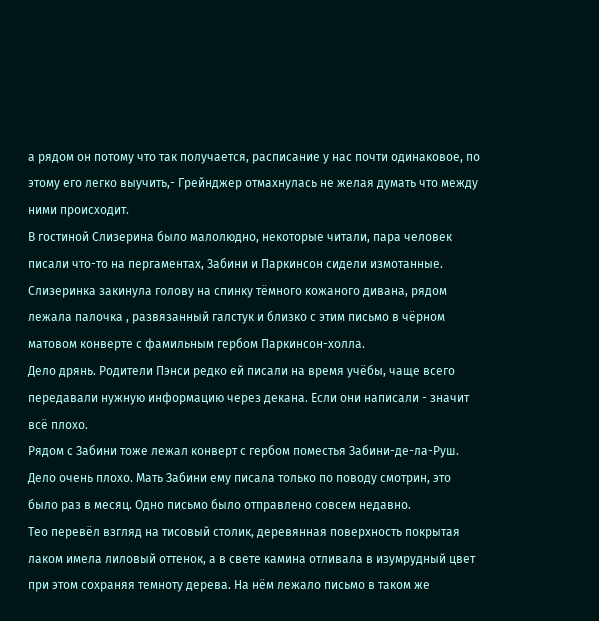а рядом он потому что так получается, расписание у нас почти одинаковое, по этому его легко выучить,- Грейнджер отмахнулась не желая думать что между ними происходит.
В гостиной Слизерина было малолюдно, некоторые читали, пара человек писали что-то на пергаментах, Забини и Паркинсон сидели измотанные. Слизеринка закинула голову на спинку тёмного кожаного дивана, рядом лежала палочка , развязанный галстук и близко с этим письмо в чёрном матовом конверте с фамильным гербом Паркинсон-холла.
Дело дрянь. Родители Пэнси редко ей писали на время учёбы, чаще всего передавали нужную информацию через декана. Если они написали - значит всё плохо.
Рядом с Забини тоже лежал конверт с гербом поместья Забини-де-ла-Руш. Дело очень плохо. Мать Забини ему писала только по поводу смотрин, это было раз в месяц. Одно письмо было отправлено совсем недавно.
Тео перевёл взгляд на тисовый столик, деревянная поверхность покрытая лаком имела лиловый оттенок, а в свете камина отливала в изумрудный цвет при этом сохраняя темноту дерева. На нём лежало письмо в таком же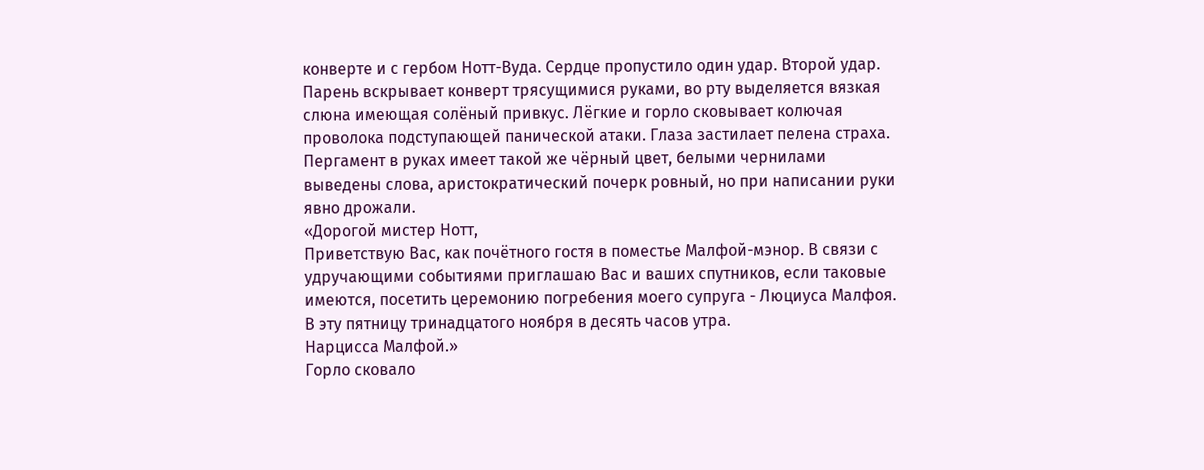конверте и с гербом Нотт-Вуда. Сердце пропустило один удар. Второй удар.
Парень вскрывает конверт трясущимися руками, во рту выделяется вязкая слюна имеющая солёный привкус. Лёгкие и горло сковывает колючая проволока подступающей панической атаки. Глаза застилает пелена страха. Пергамент в руках имеет такой же чёрный цвет, белыми чернилами выведены слова, аристократический почерк ровный, но при написании руки явно дрожали.
«Дорогой мистер Нотт,
Приветствую Вас, как почётного гостя в поместье Малфой-мэнор. В связи с удручающими событиями приглашаю Вас и ваших спутников, если таковые имеются, посетить церемонию погребения моего супруга - Люциуса Малфоя. В эту пятницу тринадцатого ноября в десять часов утра.
Нарцисса Малфой.»
Горло сковало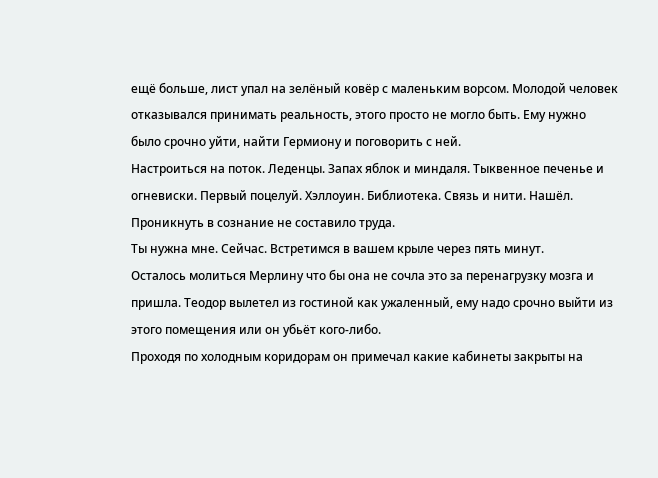ещё больше, лист упал на зелёный ковёр с маленьким ворсом. Молодой человек отказывался принимать реальность, этого просто не могло быть. Ему нужно было срочно уйти, найти Гермиону и поговорить с ней.
Настроиться на поток. Леденцы. Запах яблок и миндаля. Тыквенное печенье и огневиски. Первый поцелуй. Хэллоуин. Библиотека. Связь и нити. Нашёл. Проникнуть в сознание не составило труда.
Ты нужна мне. Сейчас. Встретимся в вашем крыле через пять минут.
Осталось молиться Мерлину что бы она не сочла это за перенагрузку мозга и пришла. Теодор вылетел из гостиной как ужаленный, ему надо срочно выйти из этого помещения или он убьёт кого-либо.
Проходя по холодным коридорам он примечал какие кабинеты закрыты на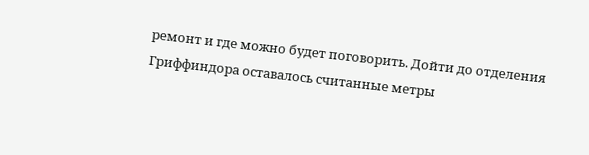ремонт и где можно будет поговорить. Дойти до отделения Гриффиндора оставалось считанные метры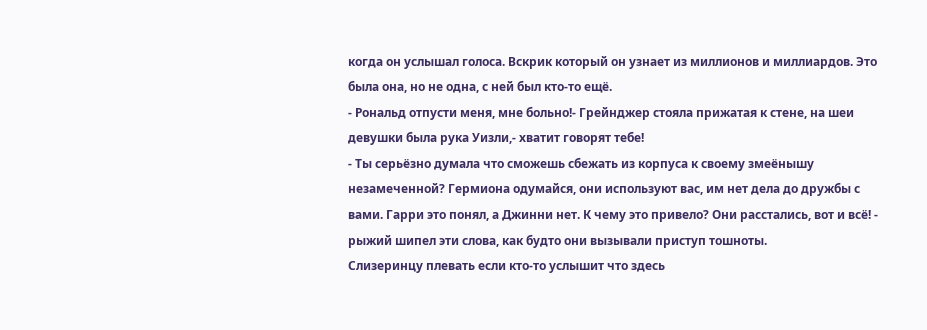когда он услышал голоса. Вскрик который он узнает из миллионов и миллиардов. Это была она, но не одна, с ней был кто-то ещё.
- Рональд отпусти меня, мне больно!- Грейнджер стояла прижатая к стене, на шеи девушки была рука Уизли,- хватит говорят тебе!
- Ты серьёзно думала что сможешь сбежать из корпуса к своему змеёнышу незамеченной? Гермиона одумайся, они используют вас, им нет дела до дружбы с вами. Гарри это понял, а Джинни нет. К чему это привело? Они расстались, вот и всё! - рыжий шипел эти слова, как будто они вызывали приступ тошноты.
Слизеринцу плевать если кто-то услышит что здесь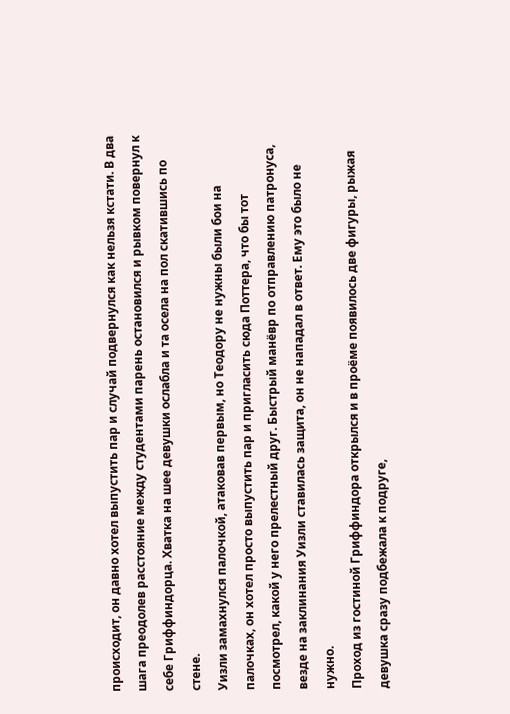происходит, он давно хотел выпустить пар и случай подвернулся как нельзя кстати. В два шага преодолев расстояние между студентами парень остановился и рывком повернул к себе Гриффиндорца. Хватка на шее девушки ослабла и та осела на пол скатившись по стене.
Уизли замахнулся палочкой, атаковав первым, но Теодору не нужны были бои на палочках, он хотел просто выпустить пар и пригласить сюда Поттера, что бы тот посмотрел, какой у него прелестный друг. Быстрый манёвр по отправлению патронуса, везде на заклинания Уизли ставилась защита, он не нападал в ответ. Ему это было не нужно.
Проход из гостиной Гриффиндора открылся и в проёме появилось две фигуры, рыжая девушка сразу подбежала к подруге,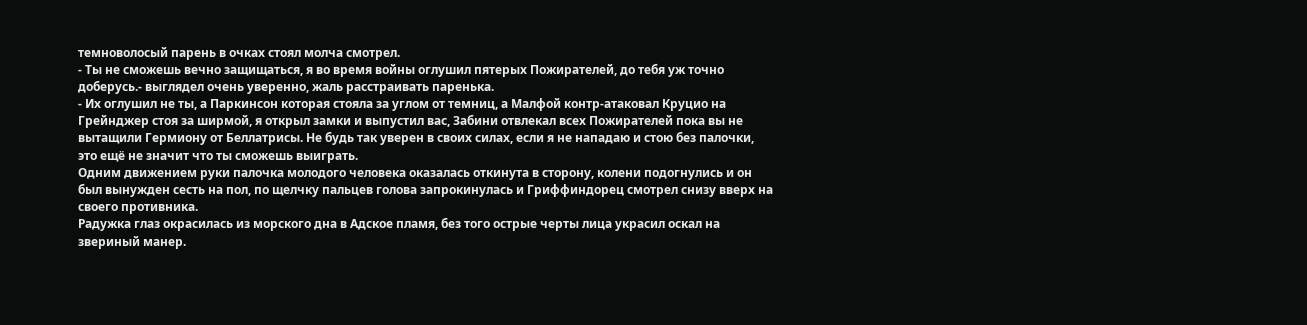темноволосый парень в очках стоял молча смотрел.
- Ты не сможешь вечно защищаться, я во время войны оглушил пятерых Пожирателей, до тебя уж точно доберусь.- выглядел очень уверенно, жаль расстраивать паренька.
- Их оглушил не ты, а Паркинсон которая стояла за углом от темниц, а Малфой контр-атаковал Круцио на Грейнджер стоя за ширмой, я открыл замки и выпустил вас, Забини отвлекал всех Пожирателей пока вы не вытащили Гермиону от Беллатрисы. Не будь так уверен в своих силах, если я не нападаю и стою без палочки, это ещё не значит что ты сможешь выиграть.
Одним движением руки палочка молодого человека оказалась откинута в сторону, колени подогнулись и он был вынужден сесть на пол, по щелчку пальцев голова запрокинулась и Гриффиндорец смотрел снизу вверх на своего противника.
Радужка глаз окрасилась из морского дна в Адское пламя, без того острые черты лица украсил оскал на звериный манер.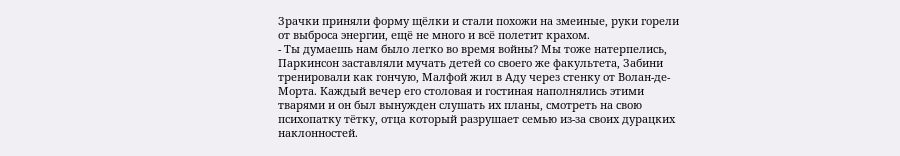Зрачки приняли форму щёлки и стали похожи на змеиные, руки горели от выброса энергии, ещё не много и всё полетит крахом.
- Ты думаешь нам было легко во время войны? Мы тоже натерпелись, Паркинсон заставляли мучать детей со своего же факультета, Забини тренировали как гончую, Малфой жил в Аду через стенку от Волан-де-Морта. Каждый вечер его столовая и гостиная наполнялись этими тварями и он был вынужден слушать их планы, смотреть на свою психопатку тётку, отца который разрушает семью из-за своих дурацких наклонностей.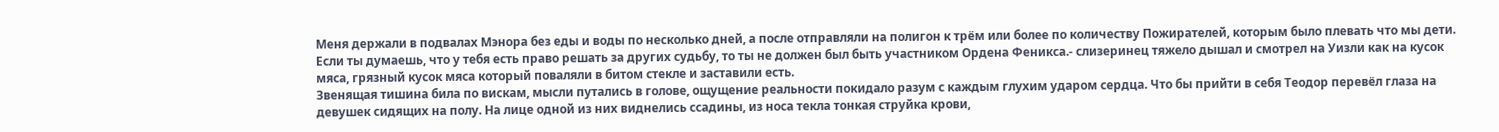Меня держали в подвалах Мэнора без еды и воды по несколько дней, а после отправляли на полигон к трём или более по количеству Пожирателей, которым было плевать что мы дети. Если ты думаешь, что у тебя есть право решать за других судьбу, то ты не должен был быть участником Ордена Феникса.- слизеринец тяжело дышал и смотрел на Уизли как на кусок мяса, грязный кусок мяса который поваляли в битом стекле и заставили есть.
Звенящая тишина била по вискам, мысли путались в голове, ощущение реальности покидало разум с каждым глухим ударом сердца. Что бы прийти в себя Теодор перевёл глаза на девушек сидящих на полу. На лице одной из них виднелись ссадины, из носа текла тонкая струйка крови,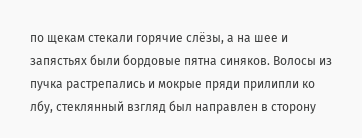по щекам стекали горячие слёзы, а на шее и запястьях были бордовые пятна синяков. Волосы из пучка растрепались и мокрые пряди прилипли ко лбу, стеклянный взгляд был направлен в сторону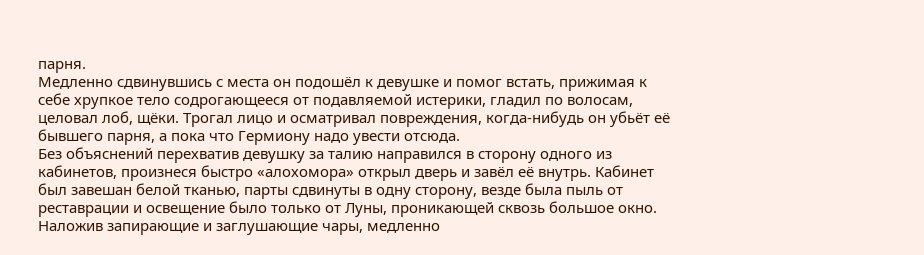парня.
Медленно сдвинувшись с места он подошёл к девушке и помог встать, прижимая к себе хрупкое тело содрогающееся от подавляемой истерики, гладил по волосам, целовал лоб, щёки. Трогал лицо и осматривал повреждения, когда-нибудь он убьёт её бывшего парня, а пока что Гермиону надо увести отсюда.
Без объяснений перехватив девушку за талию направился в сторону одного из кабинетов, произнеся быстро «алохомора» открыл дверь и завёл её внутрь. Кабинет был завешан белой тканью, парты сдвинуты в одну сторону, везде была пыль от реставрации и освещение было только от Луны, проникающей сквозь большое окно. Наложив запирающие и заглушающие чары, медленно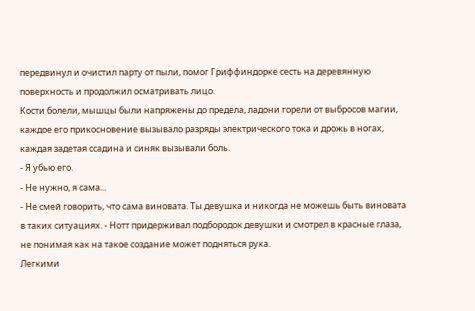передвинул и очистил парту от пыли, помог Гриффиндорке сесть на деревянную поверхность и продолжил осматривать лицо.
Кости болели, мышцы были напряжены до предела, ладони горели от выбросов магии, каждое его прикосновение вызывало разряды электрического тока и дрожь в ногах, каждая задетая ссадина и синяк вызывали боль.
- Я убью его.
- Не нужно, я сама...
- Не смей говорить, что сама виновата. Ты девушка и никогда не можешь быть виновата в таких ситуациях. - Нотт придерживал подбородок девушки и смотрел в красные глаза, не понимая как на такое создание может подняться рука.
Легкими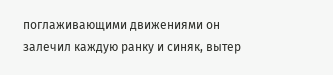поглаживающими движениями он залечил каждую ранку и синяк, вытер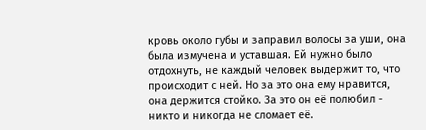кровь около губы и заправил волосы за уши, она была измучена и уставшая. Ей нужно было отдохнуть, не каждый человек выдержит то, что происходит с ней. Но за это она ему нравится, она держится стойко. За это он её полюбил - никто и никогда не сломает её.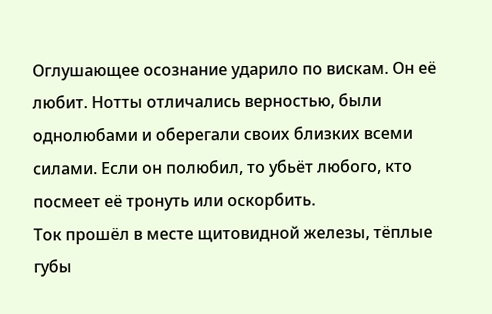Оглушающее осознание ударило по вискам. Он её любит. Нотты отличались верностью, были однолюбами и оберегали своих близких всеми силами. Если он полюбил, то убьёт любого, кто посмеет её тронуть или оскорбить.
Ток прошёл в месте щитовидной железы, тёплые губы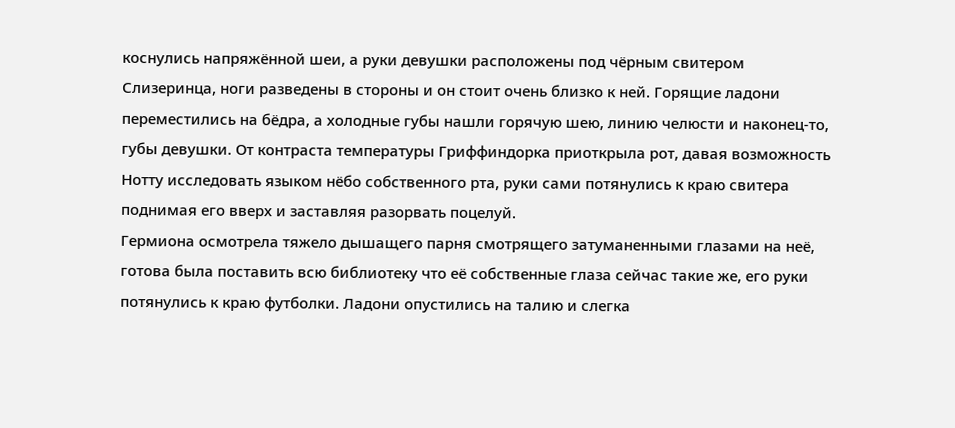коснулись напряжённой шеи, а руки девушки расположены под чёрным свитером Слизеринца, ноги разведены в стороны и он стоит очень близко к ней. Горящие ладони переместились на бёдра, а холодные губы нашли горячую шею, линию челюсти и наконец-то, губы девушки. От контраста температуры Гриффиндорка приоткрыла рот, давая возможность Нотту исследовать языком нёбо собственного рта, руки сами потянулись к краю свитера поднимая его вверх и заставляя разорвать поцелуй.
Гермиона осмотрела тяжело дышащего парня смотрящего затуманенными глазами на неё, готова была поставить всю библиотеку что её собственные глаза сейчас такие же, его руки потянулись к краю футболки. Ладони опустились на талию и слегка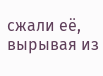сжали её, вырывая из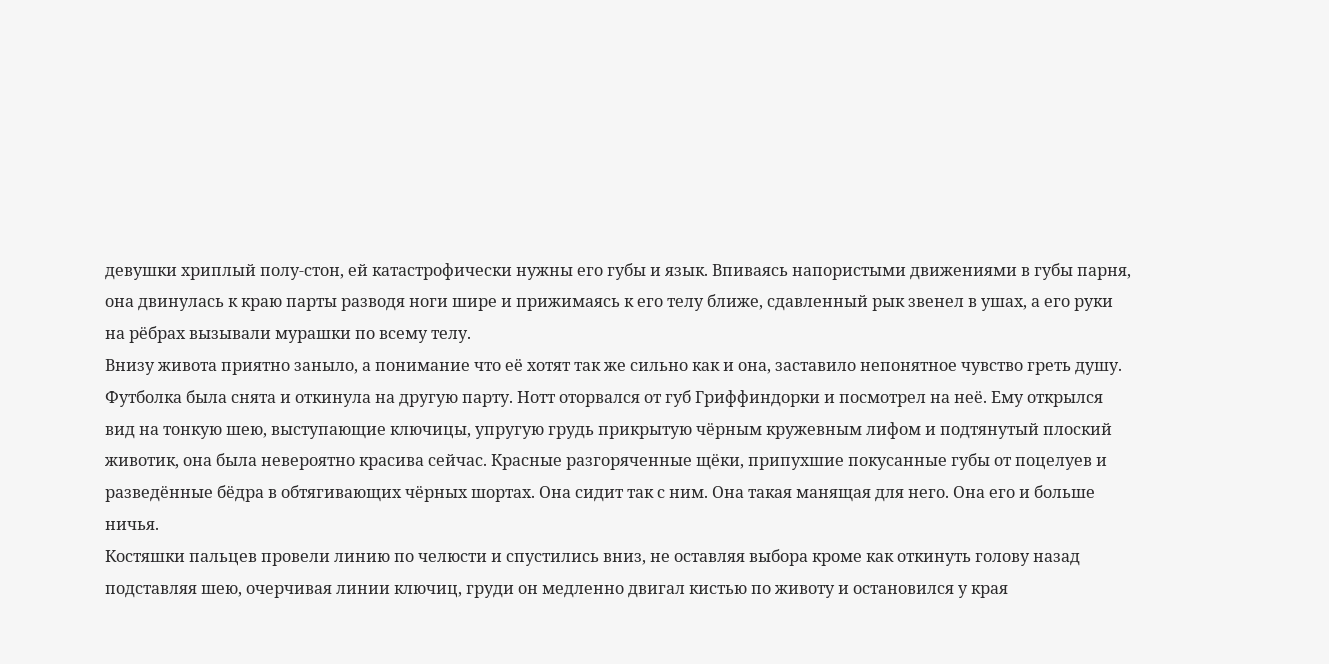девушки хриплый полу-стон, ей катастрофически нужны его губы и язык. Впиваясь напористыми движениями в губы парня, она двинулась к краю парты разводя ноги шире и прижимаясь к его телу ближе, сдавленный рык звенел в ушах, а его руки на рёбрах вызывали мурашки по всему телу.
Внизу живота приятно заныло, а понимание что её хотят так же сильно как и она, заставило непонятное чувство греть душу. Футболка была снята и откинула на другую парту. Нотт оторвался от губ Гриффиндорки и посмотрел на неё. Ему открылся вид на тонкую шею, выступающие ключицы, упругую грудь прикрытую чёрным кружевным лифом и подтянутый плоский животик, она была невероятно красива сейчас. Красные разгоряченные щёки, припухшие покусанные губы от поцелуев и разведённые бёдра в обтягивающих чёрных шортах. Она сидит так с ним. Она такая манящая для него. Она его и больше ничья.
Костяшки пальцев провели линию по челюсти и спустились вниз, не оставляя выбора кроме как откинуть голову назад подставляя шею, очерчивая линии ключиц, груди он медленно двигал кистью по животу и остановился у края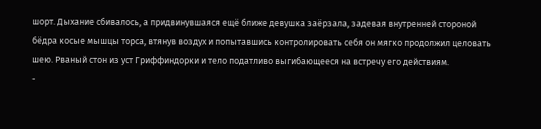шорт. Дыхание сбивалось, а придвинувшаяся ещё ближе девушка заёрзала, задевая внутренней стороной бёдра косые мышцы торса, втянув воздух и попытавшись контролировать себя он мягко продолжил целовать шею. Рваный стон из уст Гриффиндорки и тело податливо выгибающееся на встречу его действиям.
-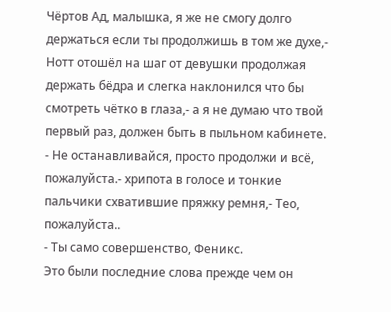Чёртов Ад, малышка, я же не смогу долго держаться если ты продолжишь в том же духе,- Нотт отошёл на шаг от девушки продолжая держать бёдра и слегка наклонился что бы смотреть чётко в глаза,- а я не думаю что твой первый раз, должен быть в пыльном кабинете.
- Не останавливайся, просто продолжи и всё, пожалуйста.- хрипота в голосе и тонкие пальчики схватившие пряжку ремня,- Тео, пожалуйста..
- Ты само совершенство, Феникс.
Это были последние слова прежде чем он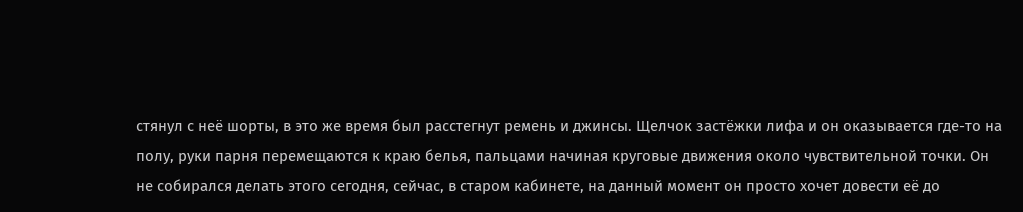стянул с неё шорты, в это же время был расстегнут ремень и джинсы. Щелчок застёжки лифа и он оказывается где-то на полу, руки парня перемещаются к краю белья, пальцами начиная круговые движения около чувствительной точки. Он не собирался делать этого сегодня, сейчас, в старом кабинете, на данный момент он просто хочет довести её до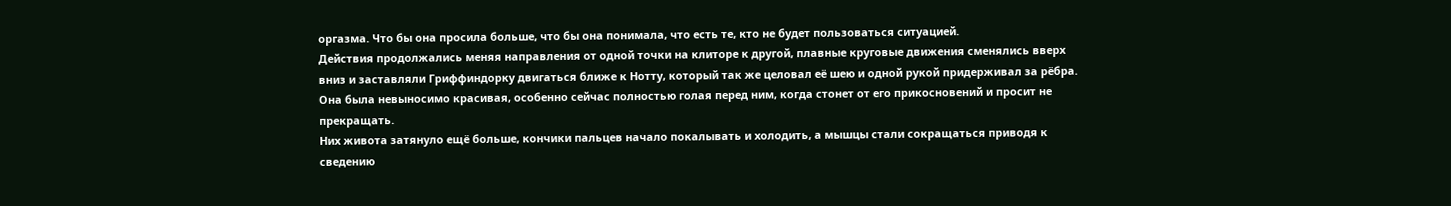оргазма. Что бы она просила больше, что бы она понимала, что есть те, кто не будет пользоваться ситуацией.
Действия продолжались меняя направления от одной точки на клиторе к другой, плавные круговые движения сменялись вверх вниз и заставляли Гриффиндорку двигаться ближе к Нотту, который так же целовал её шею и одной рукой придерживал за рёбра. Она была невыносимо красивая, особенно сейчас полностью голая перед ним, когда стонет от его прикосновений и просит не прекращать.
Них живота затянуло ещё больше, кончики пальцев начало покалывать и холодить, а мышцы стали сокращаться приводя к сведению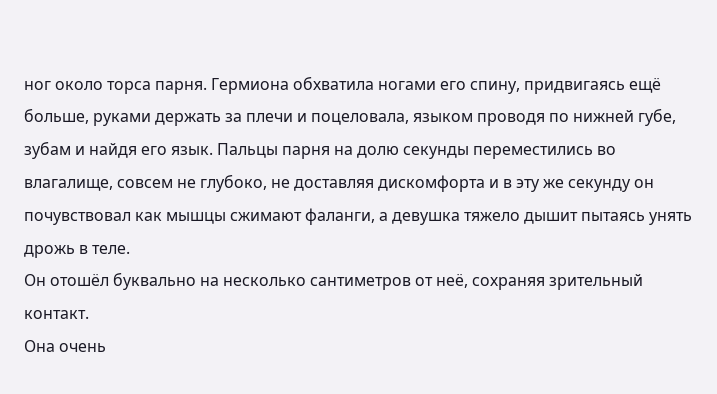ног около торса парня. Гермиона обхватила ногами его спину, придвигаясь ещё больше, руками держать за плечи и поцеловала, языком проводя по нижней губе, зубам и найдя его язык. Пальцы парня на долю секунды переместились во влагалище, совсем не глубоко, не доставляя дискомфорта и в эту же секунду он почувствовал как мышцы сжимают фаланги, а девушка тяжело дышит пытаясь унять дрожь в теле.
Он отошёл буквально на несколько сантиметров от неё, сохраняя зрительный контакт.
Она очень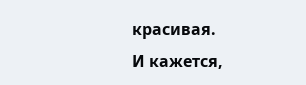красивая.
И кажется,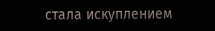стала искуплением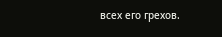всех его грехов.